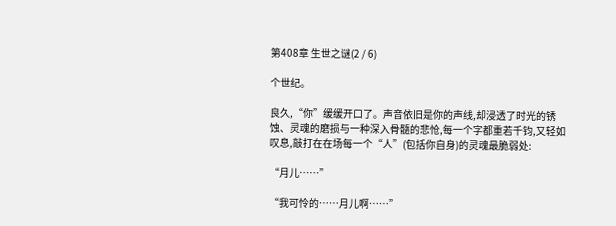第408章 生世之谜(2 / 6)

个世纪。

良久,“你”缓缓开口了。声音依旧是你的声线,却浸透了时光的锈蚀、灵魂的磨损与一种深入骨髓的悲怆,每一个字都重若千钧,又轻如叹息,敲打在在场每一个“人”(包括你自身)的灵魂最脆弱处:

“月儿……”

“我可怜的……月儿啊……”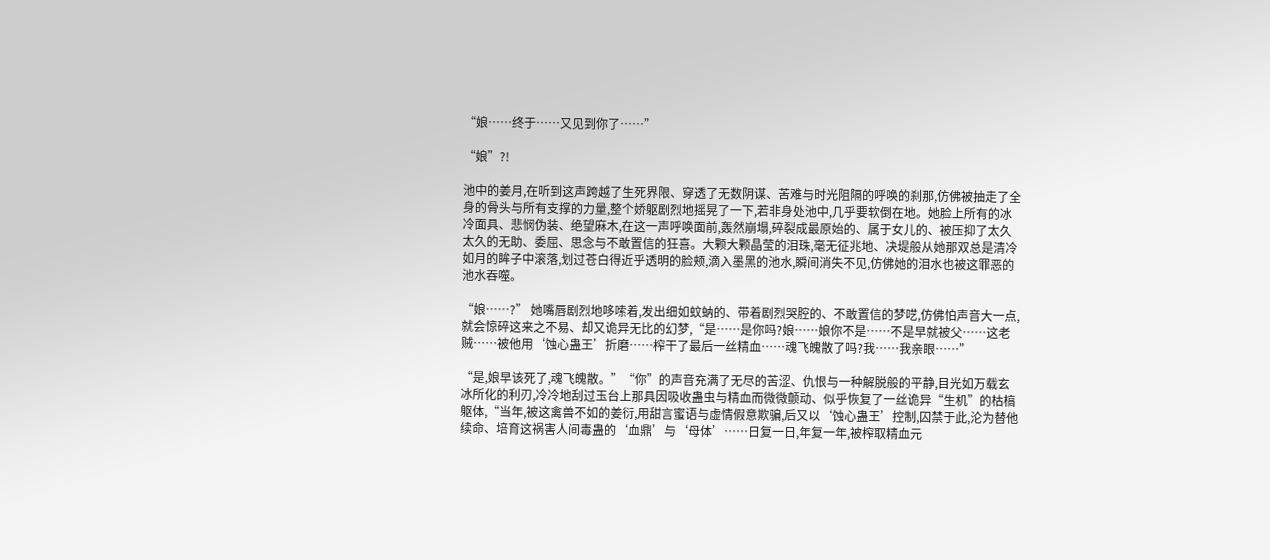“娘……终于……又见到你了……”

“娘”?!

池中的姜月,在听到这声跨越了生死界限、穿透了无数阴谋、苦难与时光阻隔的呼唤的刹那,仿佛被抽走了全身的骨头与所有支撑的力量,整个娇躯剧烈地摇晃了一下,若非身处池中,几乎要软倒在地。她脸上所有的冰冷面具、悲悯伪装、绝望麻木,在这一声呼唤面前,轰然崩塌,碎裂成最原始的、属于女儿的、被压抑了太久太久的无助、委屈、思念与不敢置信的狂喜。大颗大颗晶莹的泪珠,毫无征兆地、决堤般从她那双总是清冷如月的眸子中滚落,划过苍白得近乎透明的脸颊,滴入墨黑的池水,瞬间消失不见,仿佛她的泪水也被这罪恶的池水吞噬。

“娘……?” 她嘴唇剧烈地哆嗦着,发出细如蚊蚋的、带着剧烈哭腔的、不敢置信的梦呓,仿佛怕声音大一点,就会惊碎这来之不易、却又诡异无比的幻梦,“是……是你吗?娘……娘你不是……不是早就被父……这老贼……被他用‘蚀心蛊王’折磨……榨干了最后一丝精血……魂飞魄散了吗?我……我亲眼……”

“是,娘早该死了,魂飞魄散。”“你”的声音充满了无尽的苦涩、仇恨与一种解脱般的平静,目光如万载玄冰所化的利刃,冷冷地刮过玉台上那具因吸收蛊虫与精血而微微颤动、似乎恢复了一丝诡异“生机”的枯槁躯体,“当年,被这禽兽不如的姜衍,用甜言蜜语与虚情假意欺骗,后又以‘蚀心蛊王’控制,囚禁于此,沦为替他续命、培育这祸害人间毒蛊的‘血鼎’与‘母体’……日复一日,年复一年,被榨取精血元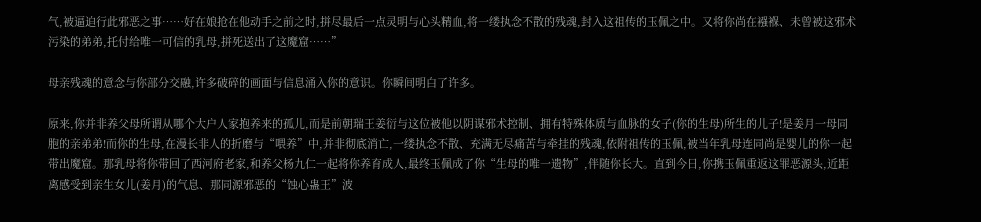气,被逼迫行此邪恶之事……好在娘抢在他动手之前之时,拼尽最后一点灵明与心头精血,将一缕执念不散的残魂,封入这祖传的玉佩之中。又将你尚在襁褓、未曾被这邪术污染的弟弟,托付给唯一可信的乳母,拼死送出了这魔窟……”

母亲残魂的意念与你部分交融,许多破碎的画面与信息涌入你的意识。你瞬间明白了许多。

原来,你并非养父母所谓从哪个大户人家抱养来的孤儿,而是前朝瑞王姜衍与这位被他以阴谋邪术控制、拥有特殊体质与血脉的女子(你的生母)所生的儿子!是姜月一母同胞的亲弟弟!而你的生母,在漫长非人的折磨与“喂养”中,并非彻底消亡,一缕执念不散、充满无尽痛苦与牵挂的残魂,依附祖传的玉佩,被当年乳母连同尚是婴儿的你一起带出魔窟。那乳母将你带回了西河府老家,和养父杨九仁一起将你养育成人,最终玉佩成了你“生母的唯一遗物”,伴随你长大。直到今日,你携玉佩重返这罪恶源头,近距离感受到亲生女儿(姜月)的气息、那同源邪恶的“蚀心蛊王”波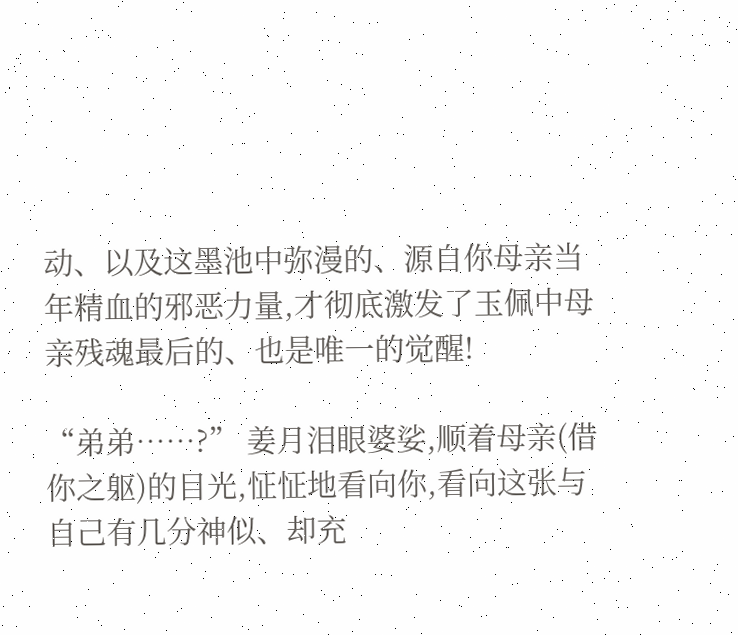动、以及这墨池中弥漫的、源自你母亲当年精血的邪恶力量,才彻底激发了玉佩中母亲残魂最后的、也是唯一的觉醒!

“弟弟……?” 姜月泪眼婆娑,顺着母亲(借你之躯)的目光,怔怔地看向你,看向这张与自己有几分神似、却充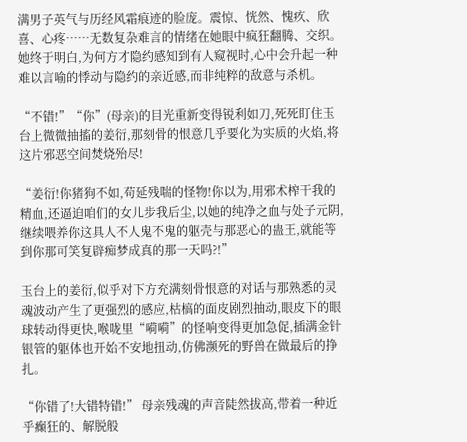满男子英气与历经风霜痕迹的脸庞。震惊、恍然、愧疚、欣喜、心疼……无数复杂难言的情绪在她眼中疯狂翻腾、交织。她终于明白,为何方才隐约感知到有人窥视时,心中会升起一种难以言喻的悸动与隐约的亲近感,而非纯粹的敌意与杀机。

“不错!”“你”(母亲)的目光重新变得锐利如刀,死死盯住玉台上微微抽搐的姜衍,那刻骨的恨意几乎要化为实质的火焰,将这片邪恶空间焚烧殆尽!

“姜衍!你猪狗不如,苟延残喘的怪物!你以为,用邪术榨干我的精血,还逼迫咱们的女儿步我后尘,以她的纯净之血与处子元阴,继续喂养你这具人不人鬼不鬼的躯壳与那恶心的蛊王,就能等到你那可笑复辟痴梦成真的那一天吗?!”

玉台上的姜衍,似乎对下方充满刻骨恨意的对话与那熟悉的灵魂波动产生了更强烈的感应,枯槁的面皮剧烈抽动,眼皮下的眼球转动得更快,喉咙里“嗬嗬”的怪响变得更加急促,插满金针银管的躯体也开始不安地扭动,仿佛濒死的野兽在做最后的挣扎。

“你错了!大错特错!” 母亲残魂的声音陡然拔高,带着一种近乎癫狂的、解脱般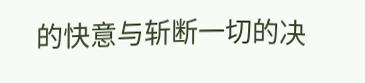的快意与斩断一切的决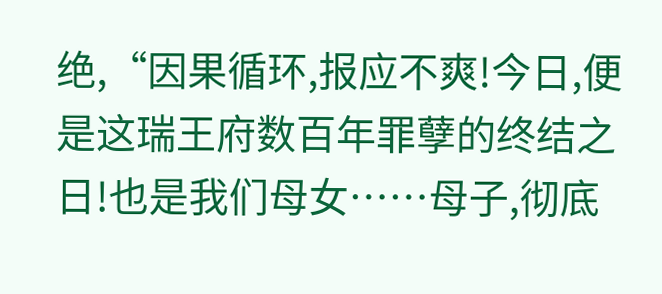绝,“因果循环,报应不爽!今日,便是这瑞王府数百年罪孽的终结之日!也是我们母女……母子,彻底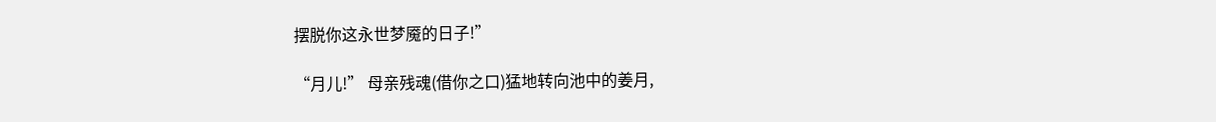摆脱你这永世梦魇的日子!”

“月儿!” 母亲残魂(借你之口)猛地转向池中的姜月,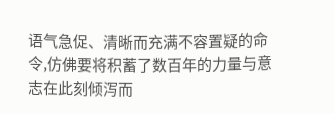语气急促、清晰而充满不容置疑的命令,仿佛要将积蓄了数百年的力量与意志在此刻倾泻而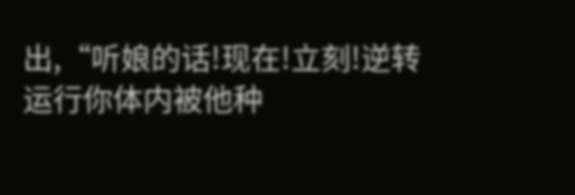出,“听娘的话!现在!立刻!逆转运行你体内被他种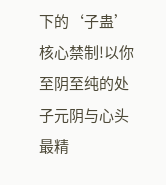下的‘子蛊’核心禁制!以你至阴至纯的处子元阴与心头最精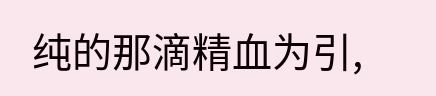纯的那滴精血为引,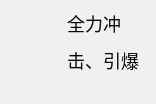全力冲击、引爆